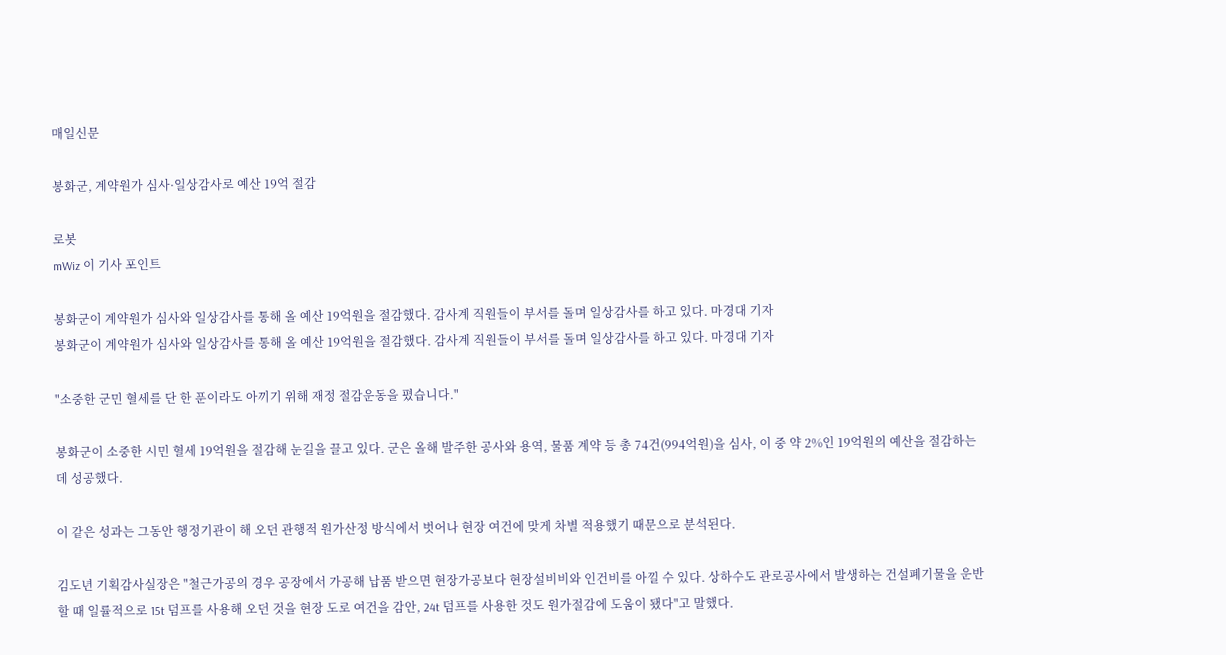매일신문

봉화군, 계약원가 심사·일상감사로 예산 19억 절감

로봇
mWiz 이 기사 포인트

봉화군이 계약원가 심사와 일상감사를 통해 올 예산 19억원을 절감했다. 감사계 직원들이 부서를 돌며 일상감사를 하고 있다. 마경대 기자
봉화군이 계약원가 심사와 일상감사를 통해 올 예산 19억원을 절감했다. 감사계 직원들이 부서를 돌며 일상감사를 하고 있다. 마경대 기자

"소중한 군민 혈세를 단 한 푼이라도 아끼기 위해 재정 절감운동을 폈습니다."

봉화군이 소중한 시민 혈세 19억원을 절감해 눈길을 끌고 있다. 군은 올해 발주한 공사와 용역, 물품 계약 등 총 74건(994억원)을 심사, 이 중 약 2%인 19억원의 예산을 절감하는 데 성공했다.

이 같은 성과는 그동안 행정기관이 해 오던 관행적 원가산정 방식에서 벗어나 현장 여건에 맞게 차별 적용했기 때문으로 분석된다.

김도년 기획감사실장은 "철근가공의 경우 공장에서 가공해 납품 받으면 현장가공보다 현장설비비와 인건비를 아낄 수 있다. 상하수도 관로공사에서 발생하는 건설폐기물을 운반할 때 일률적으로 15t 덤프를 사용해 오던 것을 현장 도로 여건을 감안, 24t 덤프를 사용한 것도 원가절감에 도움이 됐다"고 말했다.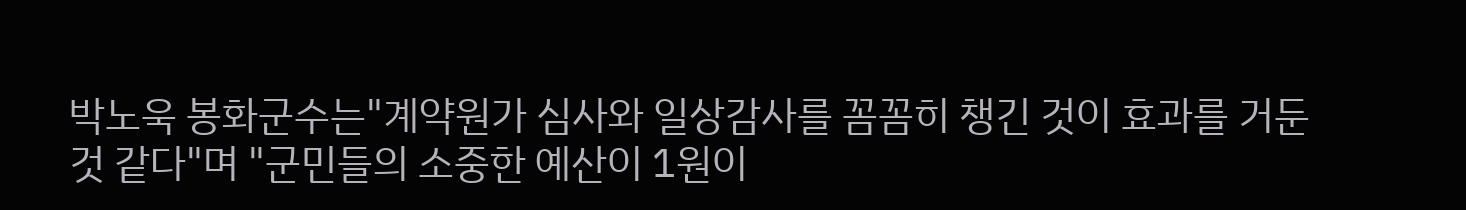박노욱 봉화군수는"계약원가 심사와 일상감사를 꼼꼼히 챙긴 것이 효과를 거둔것 같다"며 "군민들의 소중한 예산이 1원이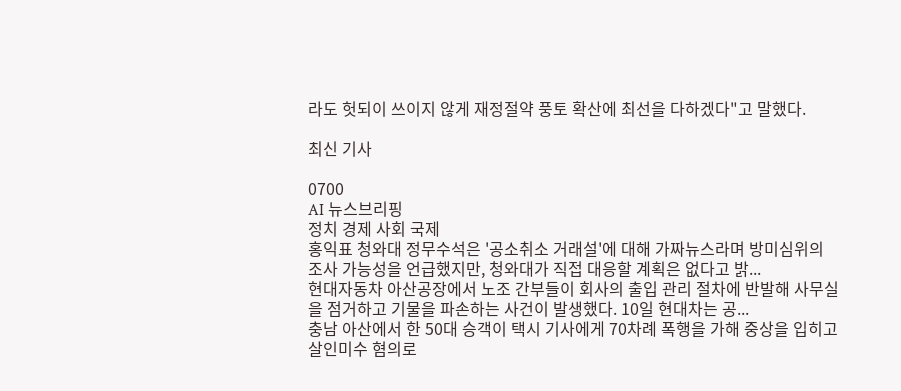라도 헛되이 쓰이지 않게 재정절약 풍토 확산에 최선을 다하겠다"고 말했다.

최신 기사

0700
AI 뉴스브리핑
정치 경제 사회 국제
홍익표 청와대 정무수석은 '공소취소 거래설'에 대해 가짜뉴스라며 방미심위의 조사 가능성을 언급했지만, 청와대가 직접 대응할 계획은 없다고 밝...
현대자동차 아산공장에서 노조 간부들이 회사의 출입 관리 절차에 반발해 사무실을 점거하고 기물을 파손하는 사건이 발생했다. 10일 현대차는 공...
충남 아산에서 한 50대 승객이 택시 기사에게 70차례 폭행을 가해 중상을 입히고 살인미수 혐의로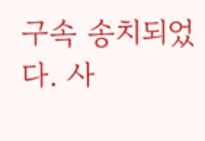구속 송치되었다. 사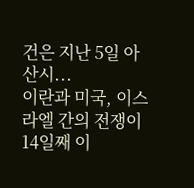건은 지난 5일 아산시...
이란과 미국, 이스라엘 간의 전쟁이 14일째 이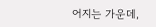어지는 가운데,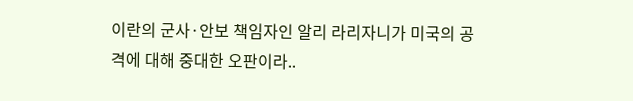이란의 군사·안보 책임자인 알리 라리자니가 미국의 공격에 대해 중대한 오판이라..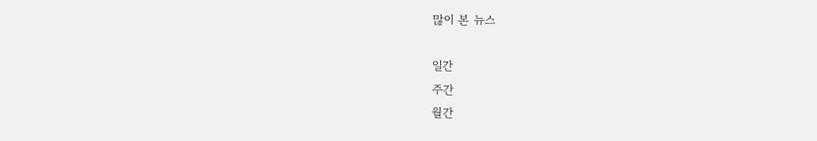많이 본 뉴스

일간
주간
월간